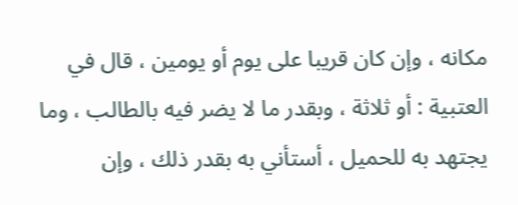مكانه ، وإن كان قريبا على يوم أو يومين ، قال في العتبية : أو ثلاثة ، وبقدر ما لا يضر فيه بالطالب ، وما يجتهد به للحميل ، أستأني به بقدر ذلك ، وإن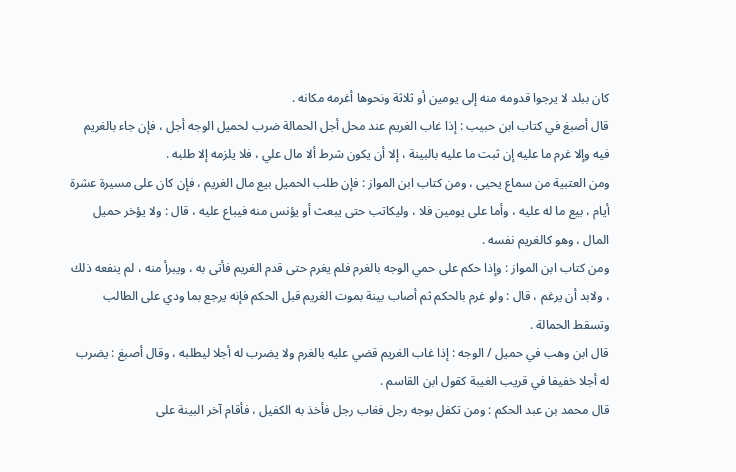كان ببلد لا يرجوا قدومه منه إلى يومين أو ثلاثة ونحوها أغرمه مكانه .
قال أصبغ في كتاب ابن حبيب : إذا غاب الغريم عند محل أجل الحمالة ضرب لحميل الوجه أجل ، فإن جاء بالغريم فيه وإلا غرم ما عليه إن ثبت ما عليه بالبينة ، إلا أن يكون شرط ألا مال علي ، فلا يلزمه إلا طلبه .
ومن العتبية من سماع يحيى ، ومن كتاب ابن المواز : فإن طلب الحميل بيع مال الغريم ، فإن كان على مسيرة عشرة أيام ، بيع ما له عليه ، وأما على يومين فلا ، وليكاتب حتى يبعث أو يؤنس منه فيباع عليه ، قال : ولا يؤخر حميل المال ، وهو كالغريم نفسه .
ومن كتاب ابن المواز : وإذا حكم على حمي الوجه بالغرم فلم يغرم حتى قدم الغريم فأتى به ، ويبرأ منه ، لم ينفعه ذلك ، ولابد أن يرغم ، قال : ولو غرم بالحكم ثم أصاب بينة بموت الغريم قبل الحكم فإنه يرجع بما ودي على الطالب وتسقط الحمالة .
قال ابن وهب في حميل / الوجه : إذا غاب الغريم قضي عليه بالغرم ولا يضرب له أجلا ليطلبه ، وقال أصبغ : يضرب له أجلا خفيفا في قريب الغيبة كقول ابن القاسم .
قال محمد بن عبد الحكم : ومن تكفل بوجه رجل فغاب رجل فأخذ به الكفيل ، فأقام آخر البينة على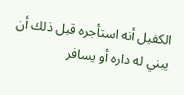الكفيل أنه استأجره قبل ذلك أن يبني له داره أو يسافر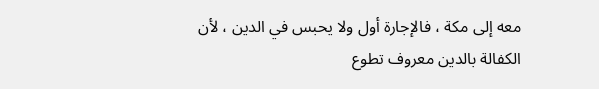معه إلى مكة ، فالإجارة أول ولا يحبس في الدين ، لأن الكفالة بالدين معروف تطوع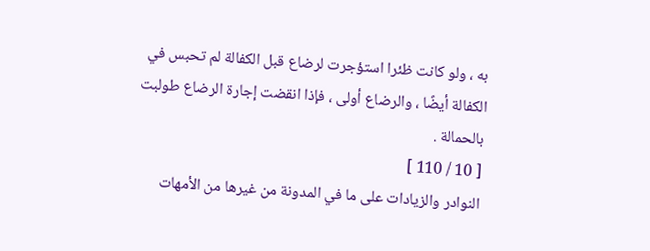به ، ولو كانت ظئرا استؤجرت لرضاع قبل الكفالة لم تحبس في الكفالة أيضًا ، والرضاع أولى ، فإذا انقضت إجارة الرضاع طولبت بالحمالة .
[ 10 / 110 ]
النوادر والزيادات على ما في المدونة من غيرها من الأمهات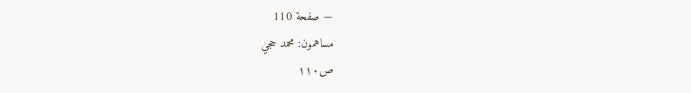— صفحة 110
مساهمون: محمد حجي
ص١١٠